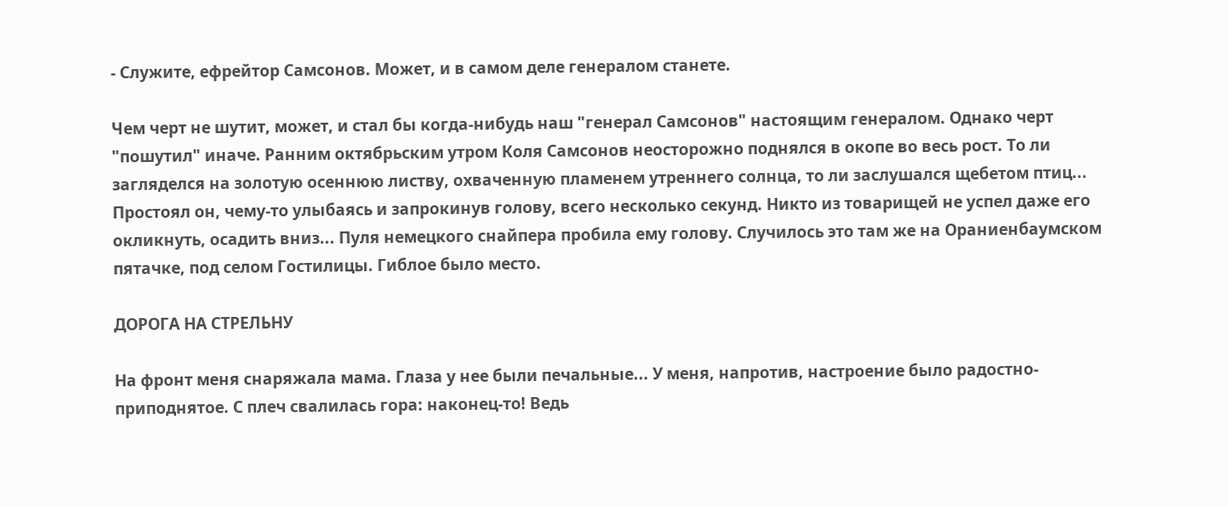- Служите, ефрейтор Самсонов. Может, и в самом деле генералом станете.

Чем черт не шутит, может, и стал бы когда-нибудь наш "генерал Самсонов" настоящим генералом. Однако черт "пошутил" иначе. Ранним октябрьским утром Коля Самсонов неосторожно поднялся в окопе во весь рост. То ли загляделся на золотую осеннюю листву, охваченную пламенем утреннего солнца, то ли заслушался щебетом птиц... Простоял он, чему-то улыбаясь и запрокинув голову, всего несколько секунд. Никто из товарищей не успел даже его окликнуть, осадить вниз... Пуля немецкого снайпера пробила ему голову. Случилось это там же на Ораниенбаумском пятачке, под селом Гостилицы. Гиблое было место.

ДОРОГА НА СТРЕЛЬНУ

На фронт меня снаряжала мама. Глаза у нее были печальные... У меня, напротив, настроение было радостно-приподнятое. С плеч свалилась гора: наконец-то! Ведь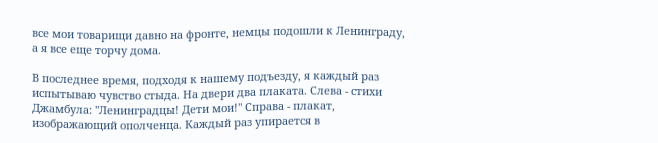все мои товарищи давно на фронте, немцы подошли к Ленинграду, а я все еще торчу дома.

В последнее время, подходя к нашему подъезду, я каждый раз испытываю чувство стыда. На двери два плаката. Слева - стихи Джамбула: "Ленинградцы! Дети мои!" Справа - плакат, изображающий ополченца. Каждый раз упирается в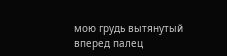мою грудь вытянутый вперед палец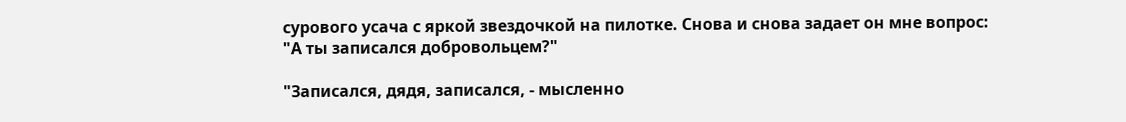сурового усача с яркой звездочкой на пилотке. Снова и снова задает он мне вопрос: "А ты записался добровольцем?"

"Записался, дядя, записался, - мысленно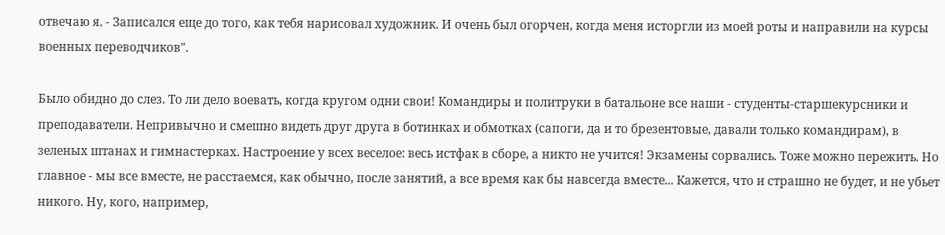отвечаю я. - Записался еще до того, как тебя нарисовал художник. И очень был огорчен, когда меня исторгли из моей роты и направили на курсы военных переводчиков".

Было обидно до слез. То ли дело воевать, когда кругом одни свои! Командиры и политруки в батальоне все наши - студенты-старшекурсники и преподаватели. Непривычно и смешно видеть друг друга в ботинках и обмотках (сапоги, да и то брезентовые, давали только командирам), в зеленых штанах и гимнастерках. Настроение у всех веселое: весь истфак в сборе, а никто не учится! Экзамены сорвались. Тоже можно пережить. Но главное - мы все вместе, не расстаемся, как обычно, после занятий, а все время как бы навсегда вместе... Кажется, что и страшно не будет, и не убьет никого. Ну, кого, например,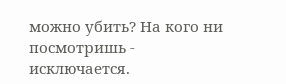можно убить? На кого ни посмотришь - исключается.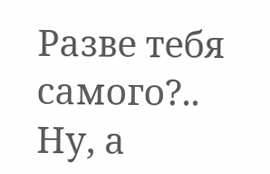Разве тебя самого?.. Ну, а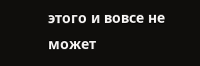этого и вовсе не может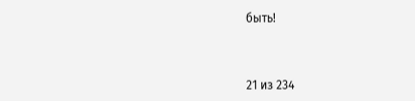быть!



21 из 234